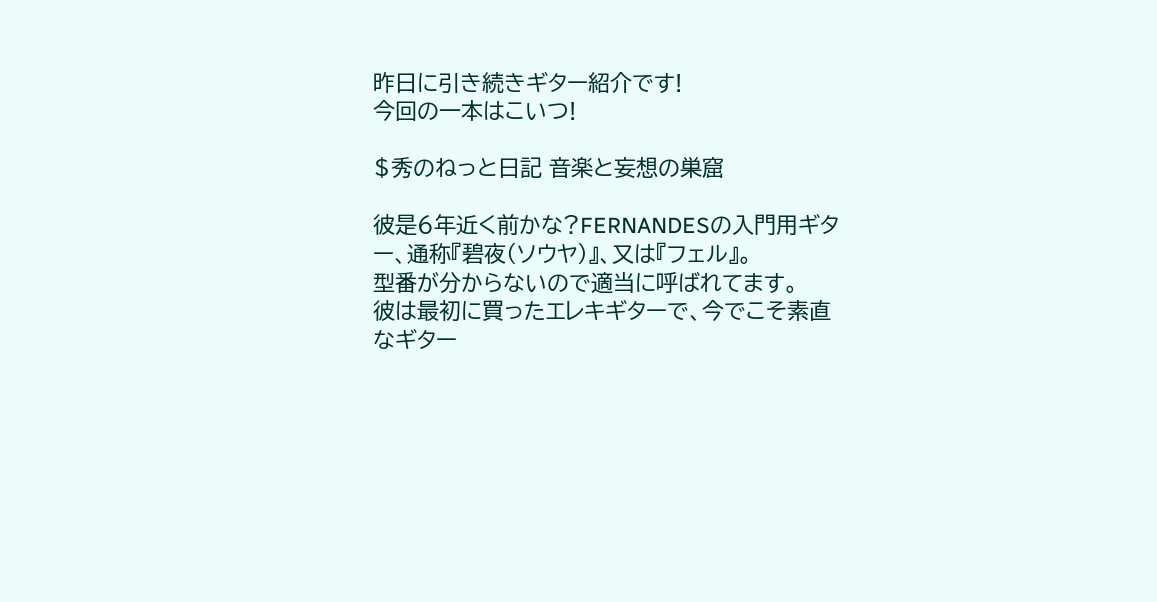昨日に引き続きギター紹介です!
今回の一本はこいつ!

$秀のねっと日記 音楽と妄想の巣窟

彼是6年近く前かな?FERNANDESの入門用ギター、通称『碧夜(ソウヤ)』、又は『フェル』。
型番が分からないので適当に呼ばれてます。
彼は最初に買ったエレキギターで、今でこそ素直なギター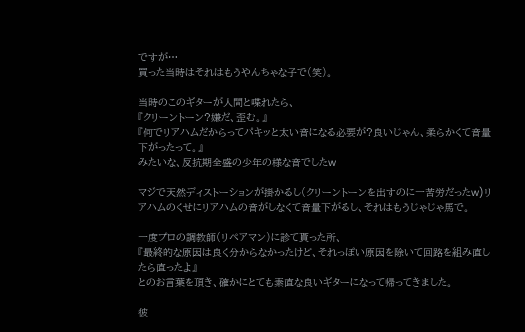ですが…
買った当時はそれはもうやんちゃな子で(笑)。

当時のこのギターが人間と喋れたら、
『クリーントーン?嫌だ、歪む。』
『何でリアハムだからってパキッと太い音になる必要が?良いじゃん、柔らかくて音量下がったって。』
みたいな、反抗期全盛の少年の様な音でしたw

マジで天然ディストーションが掛かるし(クリーントーンを出すのに一苦労だったw)リアハムのくせにリアハムの音がしなくて音量下がるし、それはもうじゃじゃ馬で。

一度プロの調教師(リペアマン)に診て貰った所、
『最終的な原因は良く分からなかったけど、それっぽい原因を除いて回路を組み直したら直ったよ』
とのお言葉を頂き、確かにとても素直な良いギターになって帰ってきました。

彼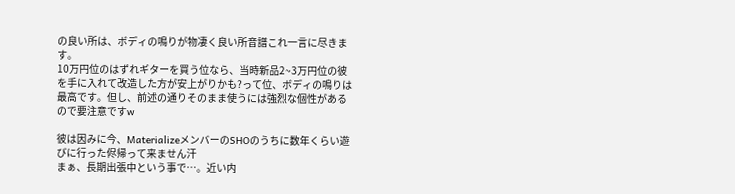の良い所は、ボディの鳴りが物凄く良い所音譜これ一言に尽きます。
10万円位のはずれギターを買う位なら、当時新品2~3万円位の彼を手に入れて改造した方が安上がりかも?って位、ボディの鳴りは最高です。但し、前述の通りそのまま使うには強烈な個性があるので要注意ですw

彼は因みに今、MaterializeメンバーのSHOのうちに数年くらい遊びに行った侭帰って来ません汗
まぁ、長期出張中という事で…。近い内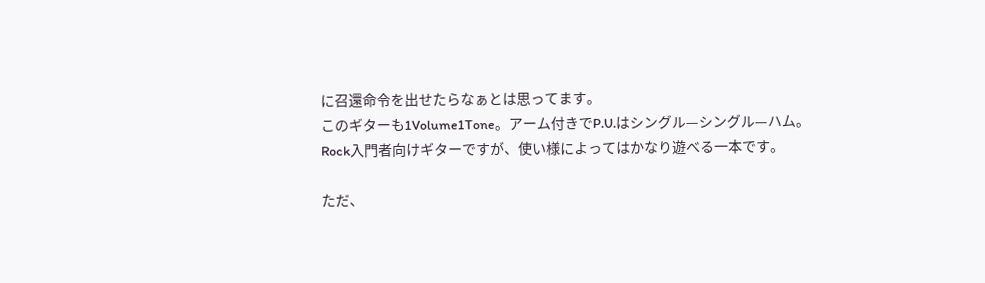に召還命令を出せたらなぁとは思ってます。
このギターも1Volume1Tone。アーム付きでP.U.はシングル—シングル—ハム。
Rock入門者向けギターですが、使い様によってはかなり遊べる一本です。

ただ、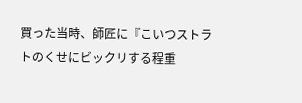買った当時、師匠に『こいつストラトのくせにビックリする程重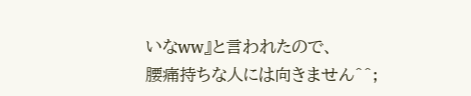いなww』と言われたので、
腰痛持ちな人には向きません^^;